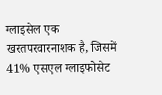ग्लाइसेल एक खरतपरवारनाशक है, जिसमें 41% एसएल ग्लाइफोसेट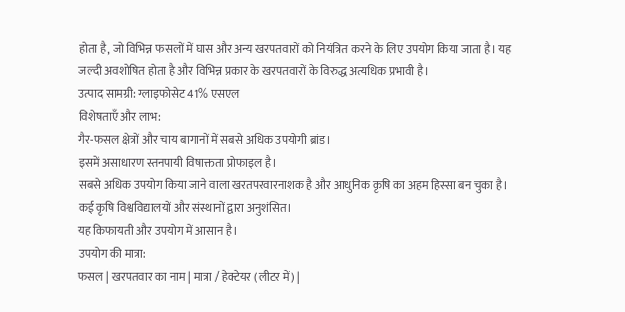होता है, जो विभिन्न फसलों में घास और अन्य खरपतवारों को नियंत्रित करने के लिए उपयोग किया जाता है। यह जल्दी अवशोषित होता है और विभिन्न प्रकार के खरपतवारों के विरुद्ध अत्यधिक प्रभावी है।
उत्पाद सामग्री: ग्लाइफोसेट 41% एसएल
विशेषताएँ और लाभ:
गैर-फसल क्षेत्रों और चाय बागानों में सबसे अधिक उपयोगी ब्रांड।
इसमें असाधारण स्तनपायी विषाक्तता प्रोफाइल है।
सबसे अधिक उपयोग किया जाने वाला खरतपरवारनाशक है और आधुनिक कृषि का अहम हिस्सा बन चुका है।
कई कृषि विश्वविद्यालयों और संस्थानों द्वारा अनुशंसित।
यह किफायती और उपयोग में आसान है।
उपयोग की मात्रा:
फसल | खरपतवार का नाम | मात्रा / हेक्टेयर (लीटर में) |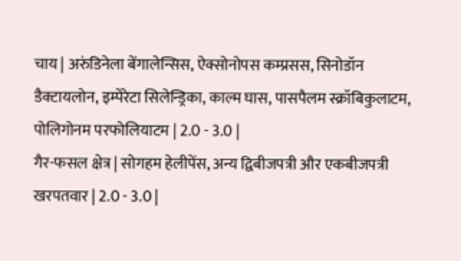चाय | अरुंडिनेला बेंगालेन्सिस, ऐक्सोनोपस कम्प्रसस, सिनोडॉन डैक्टायलोन, इम्पेरेटा सिलेन्ड्रिका, काल्म घास, पासपैलम स्क्रॉबिकुलाटम, पोलिगोनम परफोलियाटम | 2.0 - 3.0 |
गैर-फसल क्षेत्र | सोगहम हेलीपेंस, अन्य द्विबीजपत्री और एकबीजपत्री खरपतवार | 2.0 - 3.0 |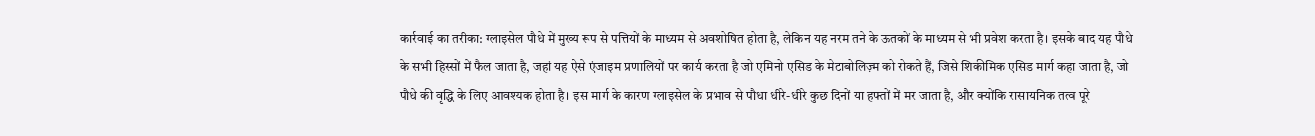कार्रवाई का तरीका: ग्लाइसेल पौधे में मुख्य रूप से पत्तियों के माध्यम से अवशोषित होता है, लेकिन यह नरम तने के ऊतकों के माध्यम से भी प्रवेश करता है। इसके बाद यह पौधे के सभी हिस्सों में फैल जाता है, जहां यह ऐसे एंजाइम प्रणालियों पर कार्य करता है जो एमिनो एसिड के मेटाबोलिज़्म को रोकते हैं, जिसे शिकीमिक एसिड मार्ग कहा जाता है, जो पौधे की वृद्धि के लिए आवश्यक होता है। इस मार्ग के कारण ग्लाइसेल के प्रभाव से पौधा धीरे-धीरे कुछ दिनों या हफ्तों में मर जाता है, और क्योंकि रासायनिक तत्व पूरे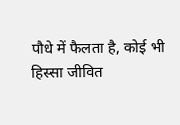पौधे में फैलता है, कोई भी हिस्सा जीवित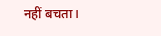नहीं बचता।